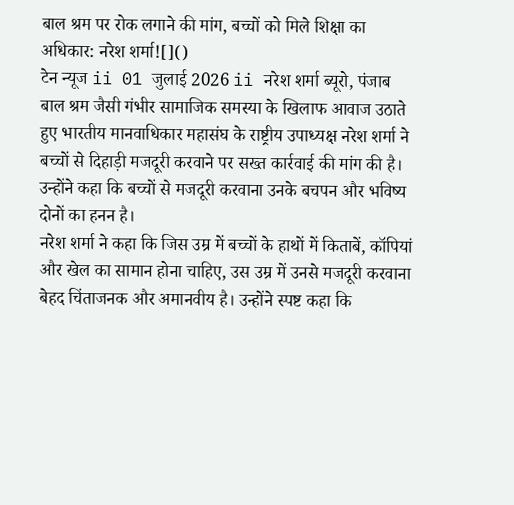बाल श्रम पर रोक लगाने की मांग, बच्चों को मिले शिक्षा का अधिकार: नरेश शर्मा![]()
टेन न्यूज ii 01 जुलाई 2026 ii नरेश शर्मा ब्यूरो, पंजाब
बाल श्रम जैसी गंभीर सामाजिक समस्या के खिलाफ आवाज उठाते हुए भारतीय मानवाधिकार महासंघ के राष्ट्रीय उपाध्यक्ष नरेश शर्मा ने बच्चों से दिहाड़ी मजदूरी करवाने पर सख्त कार्रवाई की मांग की है। उन्होंने कहा कि बच्चों से मजदूरी करवाना उनके बचपन और भविष्य दोनों का हनन है।
नरेश शर्मा ने कहा कि जिस उम्र में बच्चों के हाथों में किताबें, कॉपियां और खेल का सामान होना चाहिए, उस उम्र में उनसे मजदूरी करवाना बेहद चिंताजनक और अमानवीय है। उन्होंने स्पष्ट कहा कि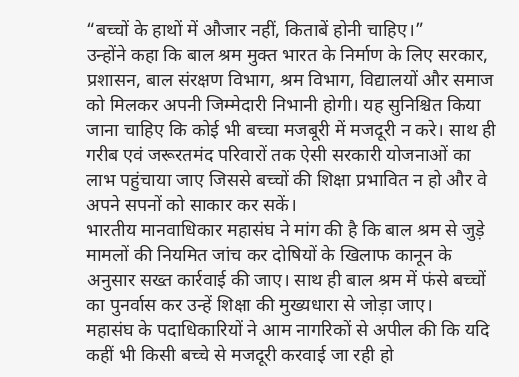“बच्चों के हाथों में औजार नहीं, किताबें होनी चाहिए।”
उन्होंने कहा कि बाल श्रम मुक्त भारत के निर्माण के लिए सरकार, प्रशासन, बाल संरक्षण विभाग, श्रम विभाग, विद्यालयों और समाज को मिलकर अपनी जिम्मेदारी निभानी होगी। यह सुनिश्चित किया जाना चाहिए कि कोई भी बच्चा मजबूरी में मजदूरी न करे। साथ ही गरीब एवं जरूरतमंद परिवारों तक ऐसी सरकारी योजनाओं का लाभ पहुंचाया जाए जिससे बच्चों की शिक्षा प्रभावित न हो और वे अपने सपनों को साकार कर सकें।
भारतीय मानवाधिकार महासंघ ने मांग की है कि बाल श्रम से जुड़े मामलों की नियमित जांच कर दोषियों के खिलाफ कानून के अनुसार सख्त कार्रवाई की जाए। साथ ही बाल श्रम में फंसे बच्चों का पुनर्वास कर उन्हें शिक्षा की मुख्यधारा से जोड़ा जाए।
महासंघ के पदाधिकारियों ने आम नागरिकों से अपील की कि यदि कहीं भी किसी बच्चे से मजदूरी करवाई जा रही हो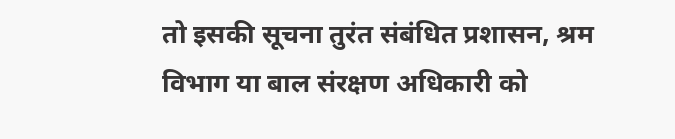तो इसकी सूचना तुरंत संबंधित प्रशासन, श्रम विभाग या बाल संरक्षण अधिकारी को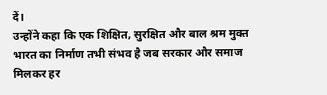दें।
उन्होंने कहा कि एक शिक्षित, सुरक्षित और बाल श्रम मुक्त भारत का निर्माण तभी संभव है जब सरकार और समाज मिलकर हर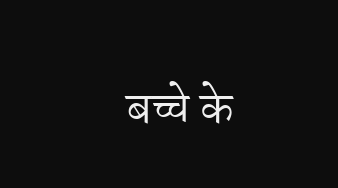बच्चे के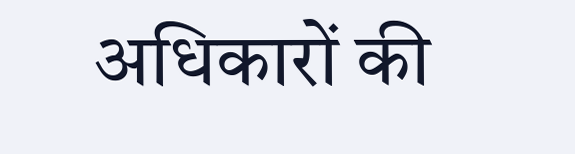अधिकारों की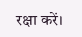रक्षा करें।